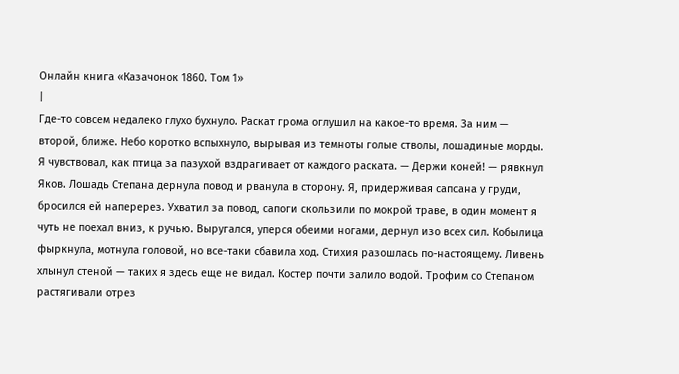Онлайн книга «Казачонок 1860. Том 1»
|
Где-то совсем недалеко глухо бухнуло. Раскат грома оглушил на какое-то время. За ним — второй, ближе. Небо коротко вспыхнуло, вырывая из темноты голые стволы, лошадиные морды. Я чувствовал, как птица за пазухой вздрагивает от каждого раската. — Держи коней! — рявкнул Яков. Лошадь Степана дернула повод и рванула в сторону. Я, придерживая сапсана у груди, бросился ей наперерез. Ухватил за повод, сапоги скользили по мокрой траве, в один момент я чуть не поехал вниз, к ручью. Выругался, уперся обеими ногами, дернул изо всех сил. Кобылица фыркнула, мотнула головой, но все-таки сбавила ход. Стихия разошлась по-настоящему. Ливень хлынул стеной — таких я здесь еще не видал. Костер почти залило водой. Трофим со Степаном растягивали отрез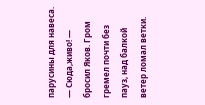парусины для навеса. — Сюда,живо! — бросил Яков. Гром гремел почти без пауз, над балкой ветер ломал ветки.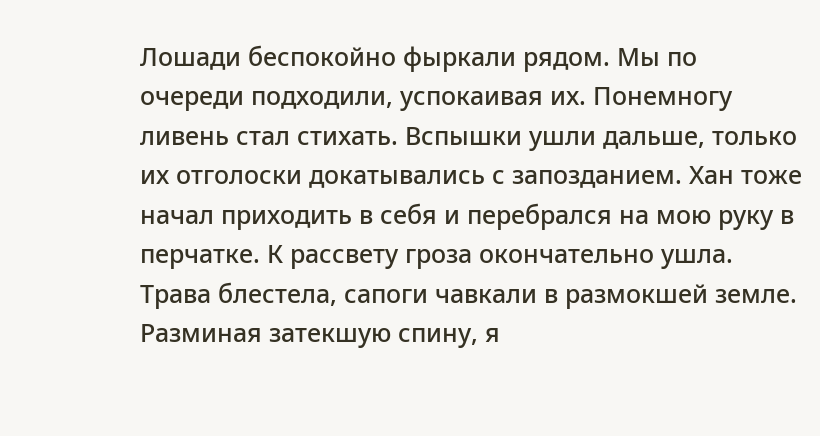Лошади беспокойно фыркали рядом. Мы по очереди подходили, успокаивая их. Понемногу ливень стал стихать. Вспышки ушли дальше, только их отголоски докатывались с запозданием. Хан тоже начал приходить в себя и перебрался на мою руку в перчатке. К рассвету гроза окончательно ушла. Трава блестела, сапоги чавкали в размокшей земле. Разминая затекшую спину, я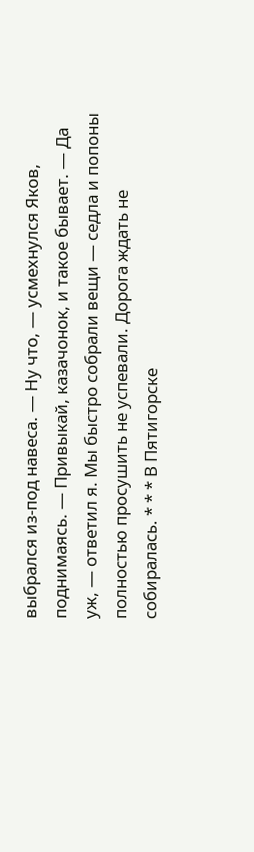выбрался из-под навеса. — Ну что, — усмехнулся Яков, поднимаясь. — Привыкай, казачонок, и такое бывает. — Да уж, — ответил я. Мы быстро собрали вещи — седла и попоны полностью просушить не успевали. Дорога ждать не собиралась. * * * В Пятигорске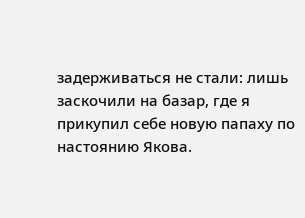задерживаться не стали: лишь заскочили на базар, где я прикупил себе новую папаху по настоянию Якова.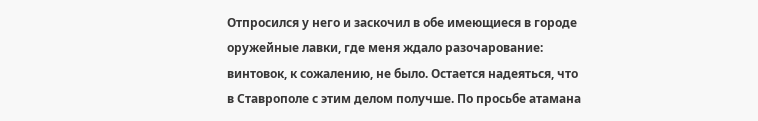Отпросился у него и заскочил в обе имеющиеся в городе оружейные лавки, где меня ждало разочарование: винтовок, к сожалению, не было. Остается надеяться, что в Ставрополе с этим делом получше. По просьбе атамана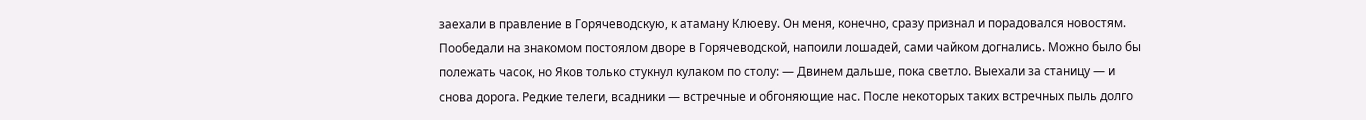заехали в правление в Горячеводскую, к атаману Клюеву. Он меня, конечно, сразу признал и порадовался новостям. Пообедали на знакомом постоялом дворе в Горячеводской, напоили лошадей, сами чайком догнались. Можно было бы полежать часок, но Яков только стукнул кулаком по столу: — Двинем дальше, пока светло. Выехали за станицу — и снова дорога. Редкие телеги, всадники — встречные и обгоняющие нас. После некоторых таких встречных пыль долго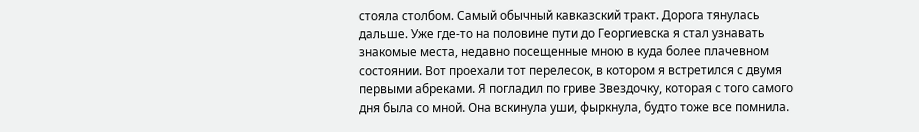стояла столбом. Самый обычный кавказский тракт. Дорога тянулась дальше. Уже где-то на половине пути до Георгиевска я стал узнавать знакомые места, недавно посещенные мною в куда более плачевном состоянии. Вот проехали тот перелесок, в котором я встретился с двумя первыми абреками. Я погладил по гриве Звездочку, которая с того самого дня была со мной. Она вскинула уши, фыркнула, будто тоже все помнила.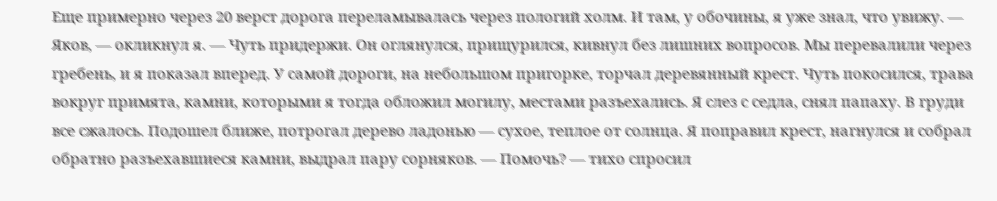Еще примерно через 20 верст дорога переламывалась через пологий холм. И там, у обочины, я уже знал, что увижу. — Яков, — окликнул я. — Чуть придержи. Он оглянулся, прищурился, кивнул без лишних вопросов. Мы перевалили через гребень, и я показал вперед. У самой дороги, на небольшом пригорке, торчал деревянный крест. Чуть покосился, трава вокруг примята, камни, которыми я тогда обложил могилу, местами разъехались. Я слез с седла, снял папаху. В груди все сжалось. Подошел ближе, потрогал дерево ладонью — сухое, теплое от солнца. Я поправил крест, нагнулся и собрал обратно разъехавшиеся камни, выдрал пару сорняков. — Помочь? — тихо спросил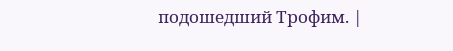подошедший Трофим. |